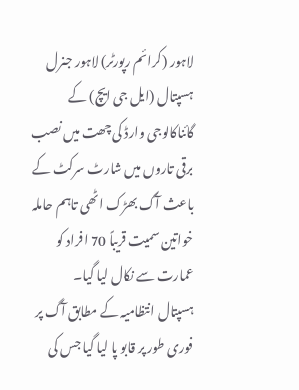لاہور (کرائم رپورٹر) لاہور جنرل ہسپتال (ایل جی ایچ) کے گائناکالوجی وارڈ کی چھت میں نصب برقی تاروں میں شارٹ سرکٹ کے باعث آگ بھڑک اٹھی تاہم حاملہ خواتین سمیت قریباً 70 افراد کو عمارت سے نکال لیا گیا۔
ہسپتال انتظامیہ کے مطابق آگ پر فوری طور پر قابو پا لیا گیا جس کی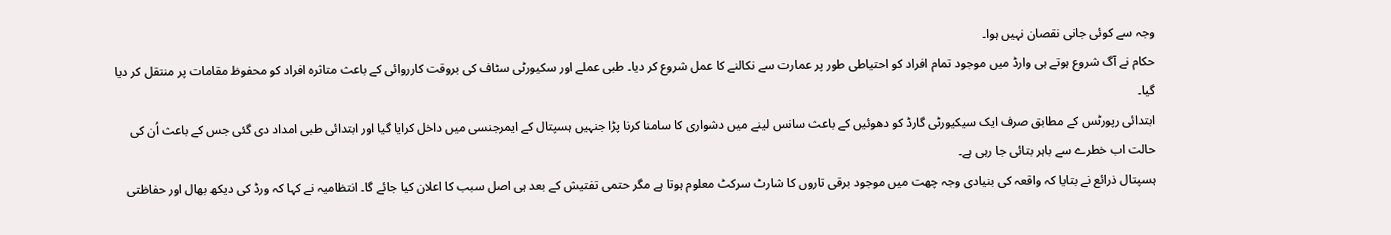وجہ سے کوئی جانی نقصان نہیں ہوا۔
حکام نے آگ شروع ہوتے ہی وارڈ میں موجود تمام افراد کو احتیاطی طور پر عمارت سے نکالنے کا عمل شروع کر دیا۔ طبی عملے اور سکیورٹی سٹاف کی بروقت کارروائی کے باعث متاثرہ افراد کو محفوظ مقامات پر منتقل کر دیا گیا۔
ابتدائی رپورٹس کے مطابق صرف ایک سیکیورٹی گارڈ کو دھوئیں کے باعث سانس لینے میں دشواری کا سامنا کرنا پڑا جنہیں ہسپتال کے ایمرجنسی میں داخل کرایا گیا اور ابتدائی طبی امداد دی گئی جس کے باعث اُن کی حالت اب خطرے سے باہر بتائی جا رہی ہے۔
ہسپتال ذرائع نے بتایا کہ واقعہ کی بنیادی وجہ چھت میں موجود برقی تاروں کا شارٹ سرکٹ معلوم ہوتا ہے مگر حتمی تفتیش کے بعد ہی اصل سبب کا اعلان کیا جائے گا۔ انتظامیہ نے کہا کہ ورڈ کی دیکھ بھال اور حفاظتی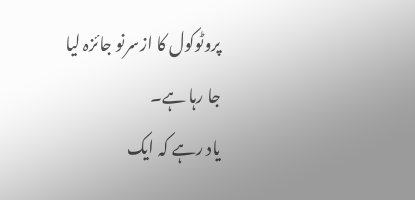پروٹوکول کا ازسرنو جائزہ لیا جا رہا ہے۔
یاد رہے کہ ایک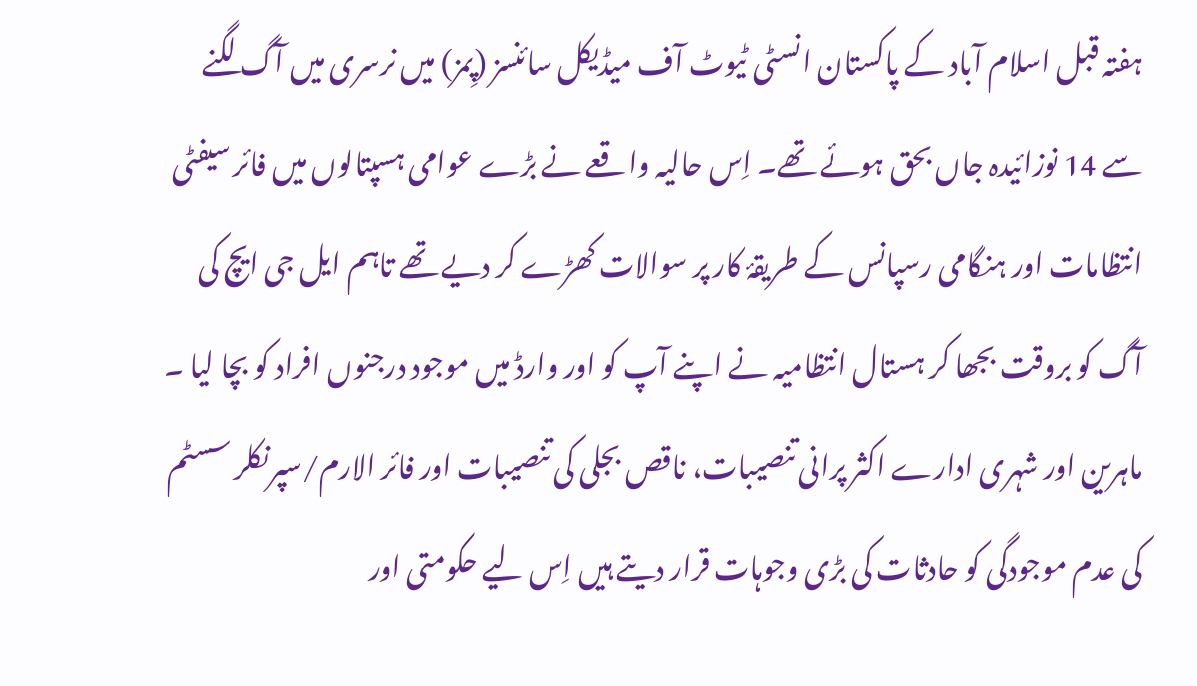ہفتہ قبل اسلام آباد کے پاکستان انسٹی ٹیوٹ آف میڈیکل سائنسز (پِمز) میں نرسری میں آگ لگنے سے 14 نوزائیدہ جاں بحق ہوئے تھے۔ اِس حالیہ واقعے نے بڑے عوامی ہسپتالوں میں فائر سیفٹی انتظامات اور ہنگامی رسپانس کے طریقۂ کار پر سوالات کھڑے کر دیے تھے تاہم ایل جی ایچ کی آگ کو بروقت بجھا کر ہستال انتظامیہ نے اپنے آپ کو اور وارڈ میں موجود درجنوں افراد کو بچا لیا ۔
ماہرین اور شہری ادارے اکثر پرانی تنصیبات، ناقص بجلی کی تنصیبات اور فائر الارم/سپرنکلر سسٹم کی عدم موجودگی کو حادثات کی بڑی وجوہات قرار دیتے ہیں اِس لیے حکومتی اور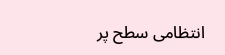انتظامی سطح پر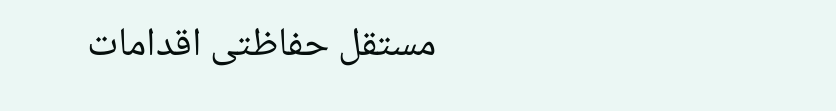مستقل حفاظتی اقدامات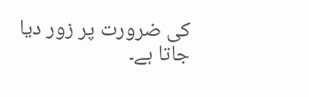کی ضرورت پر زور دیا جاتا ہے۔